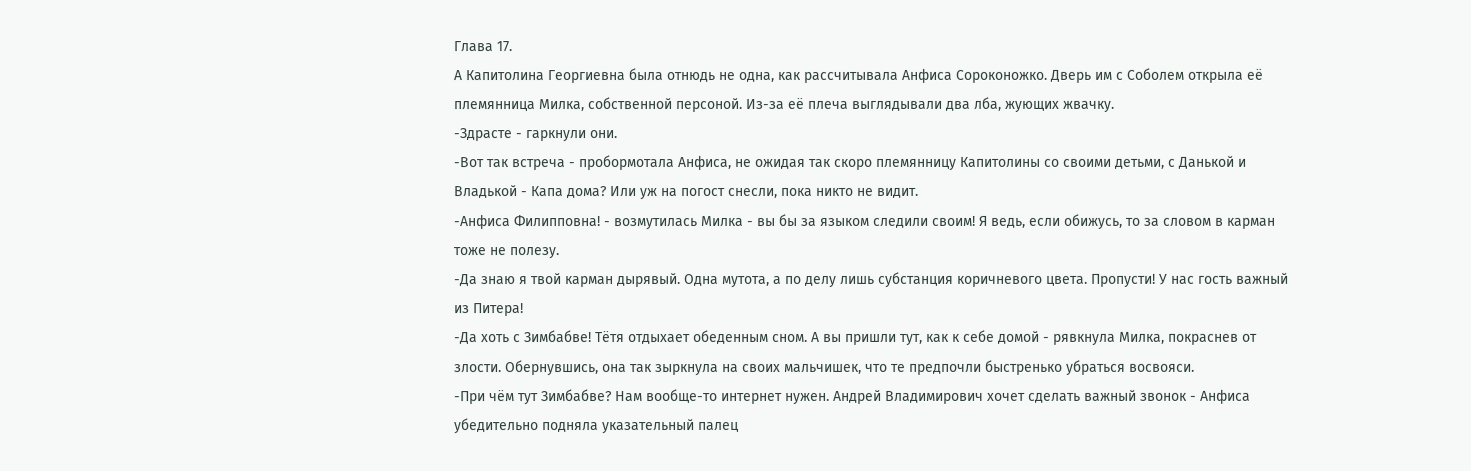Глава 17.
А Капитолина Георгиевна была отнюдь не одна, как рассчитывала Анфиса Сороконожко. Дверь им с Соболем открыла её племянница Милка, собственной персоной. Из-за её плеча выглядывали два лба, жующих жвачку.
-Здрасте - гаркнули они.
-Вот так встреча - пробормотала Анфиса, не ожидая так скоро племянницу Капитолины со своими детьми, с Данькой и Владькой - Капа дома? Или уж на погост снесли, пока никто не видит.
-Анфиса Филипповна! - возмутилась Милка - вы бы за языком следили своим! Я ведь, если обижусь, то за словом в карман тоже не полезу.
-Да знаю я твой карман дырявый. Одна мутота, а по делу лишь субстанция коричневого цвета. Пропусти! У нас гость важный из Питера!
-Да хоть с Зимбабве! Тётя отдыхает обеденным сном. А вы пришли тут, как к себе домой - рявкнула Милка, покраснев от злости. Обернувшись, она так зыркнула на своих мальчишек, что те предпочли быстренько убраться восвояси.
-При чём тут Зимбабве? Нам вообще-то интернет нужен. Андрей Владимирович хочет сделать важный звонок - Анфиса убедительно подняла указательный палец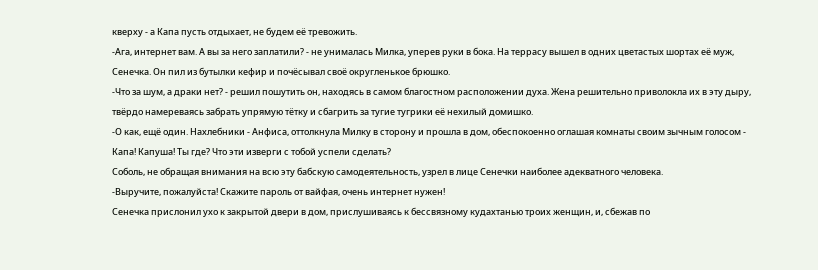кверху - а Капа пусть отдыхает, не будем её тревожить.
-Ага, интернет вам. А вы за него заплатили? - не унималась Милка, уперев руки в бока. На террасу вышел в одних цветастых шортах её муж, Сенечка. Он пил из бутылки кефир и почёсывал своё округленькое брюшко.
-Что за шум, а драки нет? - решил пошутить он, находясь в самом благостном расположении духа. Жена решительно приволокла их в эту дыру, твёрдо намереваясь забрать упрямую тётку и сбагрить за тугие тугрики её нехилый домишко.
-О как, ещё один. Нахлебники - Анфиса, оттолкнула Милку в сторону и прошла в дом, обеспокоенно оглашая комнаты своим зычным голосом - Капа! Капуша! Ты где? Что эти изверги с тобой успели сделать?
Соболь, не обращая внимания на всю эту бабскую самодеятельность, узрел в лице Сенечки наиболее адекватного человека.
-Выручите, пожалуйста! Скажите пароль от вайфая, очень интернет нужен!
Сенечка прислонил ухо к закрытой двери в дом, прислушиваясь к бессвязному кудахтанью троих женщин, и, сбежав по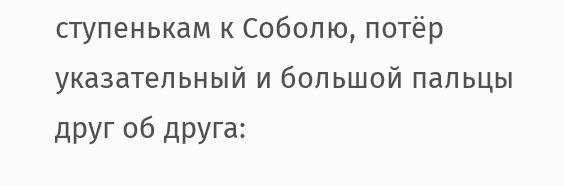ступенькам к Соболю, потёр указательный и большой пальцы друг об друга: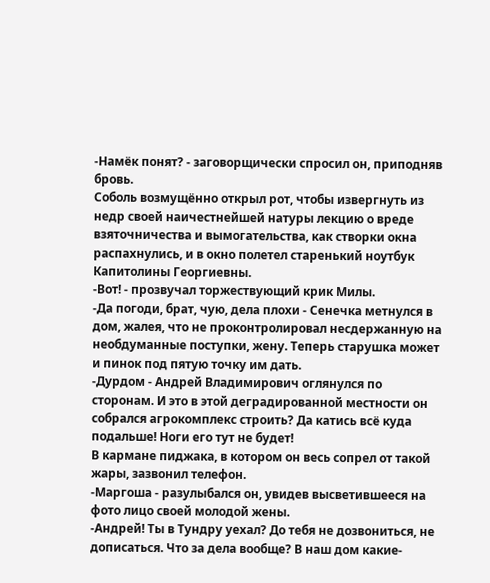-Намёк понят? - заговорщически спросил он, приподняв бровь.
Соболь возмущённо открыл рот, чтобы извергнуть из недр своей наичестнейшей натуры лекцию о вреде взяточничества и вымогательства, как створки окна распахнулись, и в окно полетел старенький ноутбук Капитолины Георгиевны.
-Вот! - прозвучал торжествующий крик Милы.
-Да погоди, брат, чую, дела плохи - Сенечка метнулся в дом, жалея, что не проконтролировал несдержанную на необдуманные поступки, жену. Теперь старушка может и пинок под пятую точку им дать.
-Дурдом - Андрей Владимирович оглянулся по сторонам. И это в этой деградированной местности он собрался агрокомплекс строить? Да катись всё куда подальше! Ноги его тут не будет!
В кармане пиджака, в котором он весь сопрел от такой жары, зазвонил телефон.
-Маргоша - разулыбался он, увидев высветившееся на фото лицо своей молодой жены.
-Андрей! Ты в Тундру уехал? До тебя не дозвониться, не дописаться. Что за дела вообще? В наш дом какие-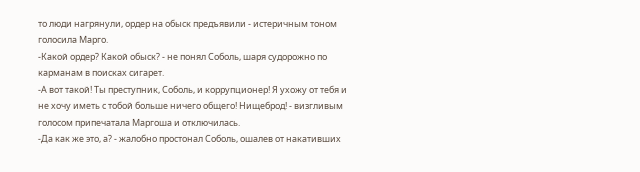то люди нагрянули, ордер на обыск предъявили - истеричным тоном голосила Марго.
-Какой ордер? Какой обыск? - не понял Соболь, шаря судорожно по карманам в поисках сигарет.
-А вот такой! Ты преступник, Соболь, и коррупционер! Я ухожу от тебя и не хочу иметь с тобой больше ничего общего! Нищеброд! - визгливым голосом припечатала Маргоша и отключилась.
-Да как же это, а? - жалобно простонал Соболь, ошалев от накативших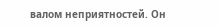валом неприятностей. Он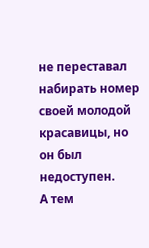не переставал набирать номер своей молодой красавицы, но он был недоступен.
А тем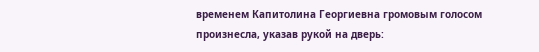временем Капитолина Георгиевна громовым голосом произнесла, указав рукой на дверь: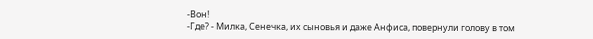-Вон!
-Где? - Милка, Сенечка, их сыновья и даже Анфиса, повернули голову в том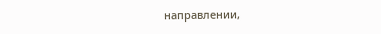направлении,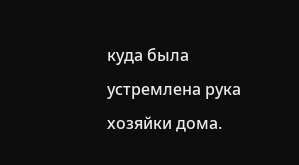куда была устремлена рука хозяйки дома.